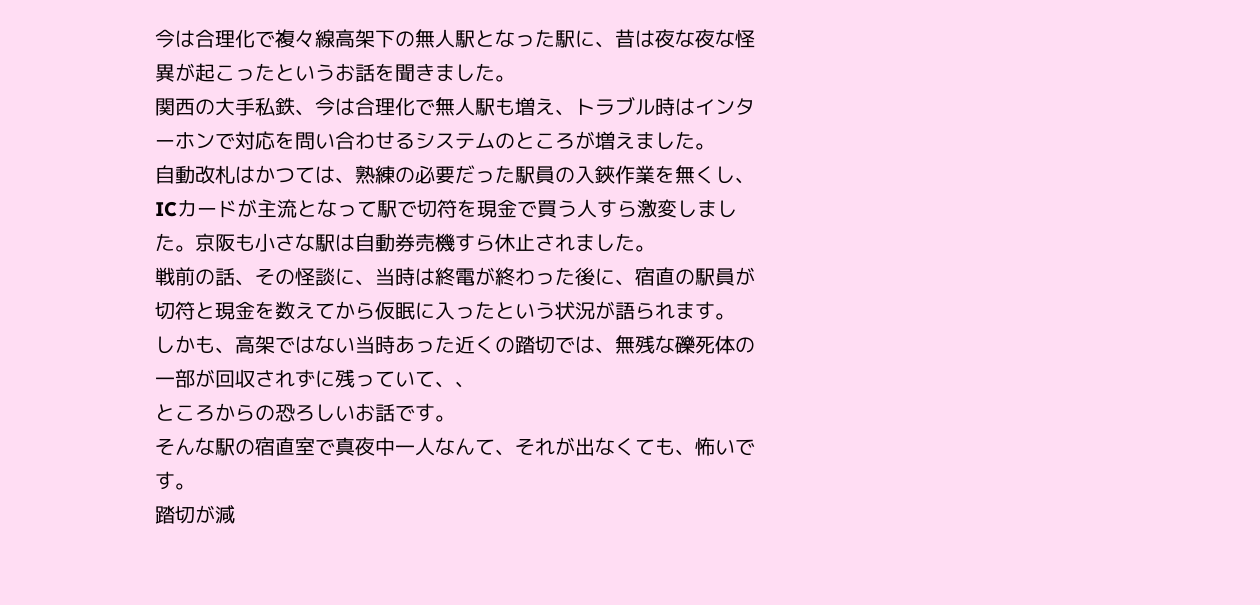今は合理化で複々線高架下の無人駅となった駅に、昔は夜な夜な怪異が起こったというお話を聞きました。
関西の大手私鉄、今は合理化で無人駅も増え、トラブル時はインターホンで対応を問い合わせるシステムのところが増えました。
自動改札はかつては、熟練の必要だった駅員の入鋏作業を無くし、ICカードが主流となって駅で切符を現金で買う人すら激変しました。京阪も小さな駅は自動券売機すら休止されました。
戦前の話、その怪談に、当時は終電が終わった後に、宿直の駅員が切符と現金を数えてから仮眠に入ったという状況が語られます。
しかも、高架ではない当時あった近くの踏切では、無残な礫死体の一部が回収されずに残っていて、、
ところからの恐ろしいお話です。
そんな駅の宿直室で真夜中一人なんて、それが出なくても、怖いです。
踏切が減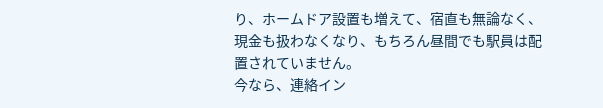り、ホームドア設置も増えて、宿直も無論なく、現金も扱わなくなり、もちろん昼間でも駅員は配置されていません。
今なら、連絡イン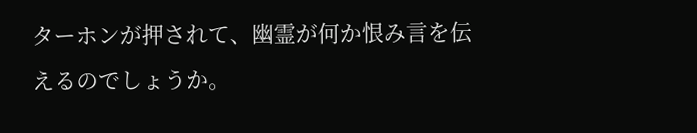ターホンが押されて、幽霊が何か恨み言を伝えるのでしょうか。